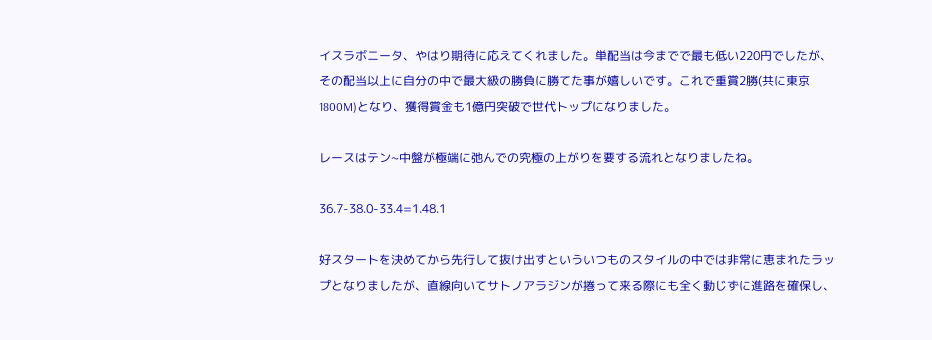イスラボニータ、やはり期待に応えてくれました。単配当は今までで最も低い220円でしたが、その配当以上に自分の中で最大級の勝負に勝てた事が嬉しいです。これで重賞2勝(共に東京1800M)となり、獲得賞金も1億円突破で世代トップになりました。

レースはテン~中盤が極端に弛んでの究極の上がりを要する流れとなりましたね。

36.7-38.0-33.4=1.48.1

好スタートを決めてから先行して抜け出すといういつものスタイルの中では非常に恵まれたラップとなりましたが、直線向いてサトノアラジンが捲って来る際にも全く動じずに進路を確保し、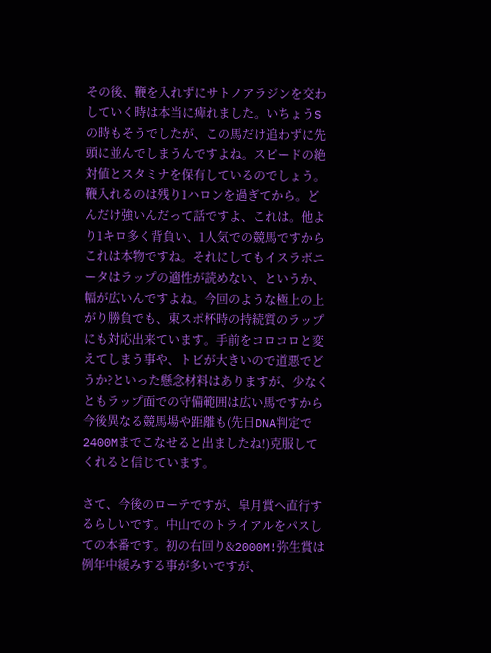その後、鞭を入れずにサトノアラジンを交わしていく時は本当に痺れました。いちょうSの時もそうでしたが、この馬だけ追わずに先頭に並んでしまうんですよね。スピードの絶対値とスタミナを保有しているのでしょう。鞭入れるのは残り1ハロンを過ぎてから。どんだけ強いんだって話ですよ、これは。他より1キロ多く背負い、1人気での競馬ですからこれは本物ですね。それにしてもイスラボニータはラップの適性が読めない、というか、幅が広いんですよね。今回のような極上の上がり勝負でも、東スポ杯時の持続質のラップにも対応出来ています。手前をコロコロと変えてしまう事や、トビが大きいので道悪でどうか?といった懸念材料はありますが、少なくともラップ面での守備範囲は広い馬ですから今後異なる競馬場や距離も(先日DNA判定で2400Mまでこなせると出ましたね!)克服してくれると信じています。

さて、今後のローテですが、皐月賞へ直行するらしいです。中山でのトライアルをパスしての本番です。初の右回り&2000M!弥生賞は例年中緩みする事が多いですが、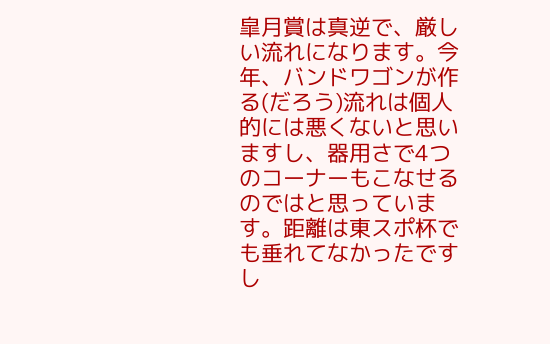皐月賞は真逆で、厳しい流れになります。今年、バンドワゴンが作る(だろう)流れは個人的には悪くないと思いますし、器用さで4つのコーナーもこなせるのではと思っています。距離は東スポ杯でも垂れてなかったですし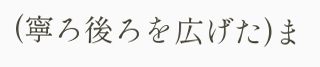(寧ろ後ろを広げた)ま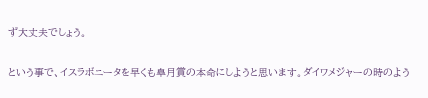ず大丈夫でしょう。

という事で、イスラボニータを早くも皐月賞の本命にしようと思います。ダイワメジャーの時のよう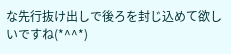な先行抜け出しで後ろを封じ込めて欲しいですね(*^^*)